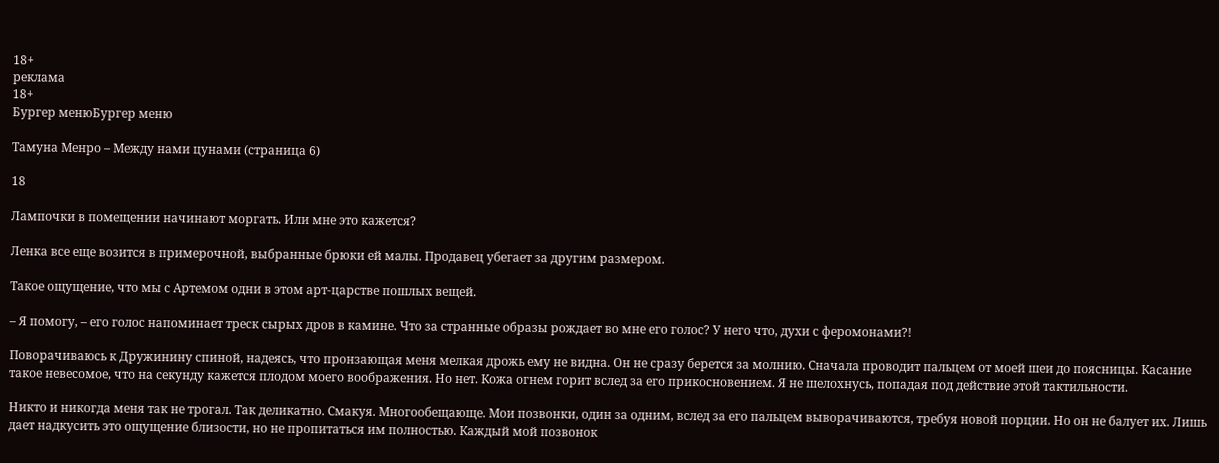18+
реклама
18+
Бургер менюБургер меню

Тамуна Менро – Между нами цунами (страница 6)

18

Лампочки в помещении начинают моргать. Или мне это кажется?

Ленка все еще возится в примерочной, выбранные брюки ей малы. Продавец убегает за другим размером.

Такое ощущение, что мы с Артемом одни в этом арт-царстве пошлых вещей.

– Я помогу, – его голос напоминает треск сырых дров в камине. Что за странные образы рождает во мне его голос? У него что, духи с феромонами?!

Поворачиваюсь к Дружинину спиной, надеясь, что пронзающая меня мелкая дрожь ему не видна. Он не сразу берется за молнию. Сначала проводит пальцем от моей шеи до поясницы. Касание такое невесомое, что на секунду кажется плодом моего воображения. Но нет. Кожа огнем горит вслед за его прикосновением. Я не шелохнусь, попадая под действие этой тактильности.

Никто и никогда меня так не трогал. Так деликатно. Смакуя. Многообещающе. Мои позвонки, один за одним, вслед за его пальцем выворачиваются, требуя новой порции. Но он не балует их. Лишь дает надкусить это ощущение близости, но не пропитаться им полностью. Каждый мой позвонок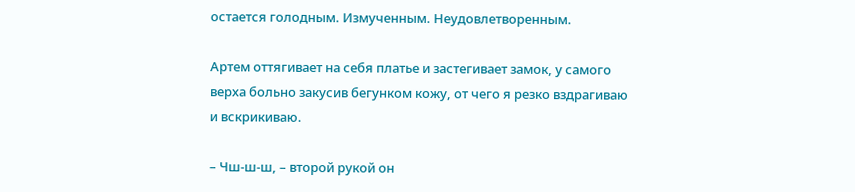остается голодным. Измученным. Неудовлетворенным.

Артем оттягивает на себя платье и застегивает замок, у самого верха больно закусив бегунком кожу, от чего я резко вздрагиваю и вскрикиваю.

– Чш-ш-ш, – второй рукой он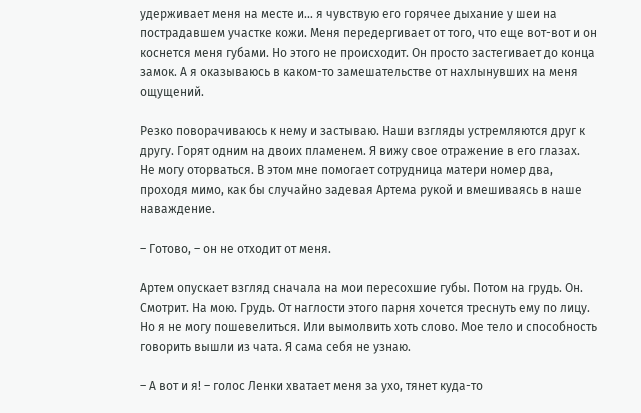удерживает меня на месте и… я чувствую его горячее дыхание у шеи на пострадавшем участке кожи. Меня передергивает от того, что еще вот-вот и он коснется меня губами. Но этого не происходит. Он просто застегивает до конца замок. А я оказываюсь в каком-то замешательстве от нахлынувших на меня ощущений.

Резко поворачиваюсь к нему и застываю. Наши взгляды устремляются друг к другу. Горят одним на двоих пламенем. Я вижу свое отражение в его глазах. Не могу оторваться. В этом мне помогает сотрудница матери номер два, проходя мимо, как бы случайно задевая Артема рукой и вмешиваясь в наше наваждение.

– Готово, – он не отходит от меня.

Артем опускает взгляд сначала на мои пересохшие губы. Потом на грудь. Он. Смотрит. На мою. Грудь. От наглости этого парня хочется треснуть ему по лицу. Но я не могу пошевелиться. Или вымолвить хоть слово. Мое тело и способность говорить вышли из чата. Я сама себя не узнаю.

– А вот и я! – голос Ленки хватает меня за ухо, тянет куда-то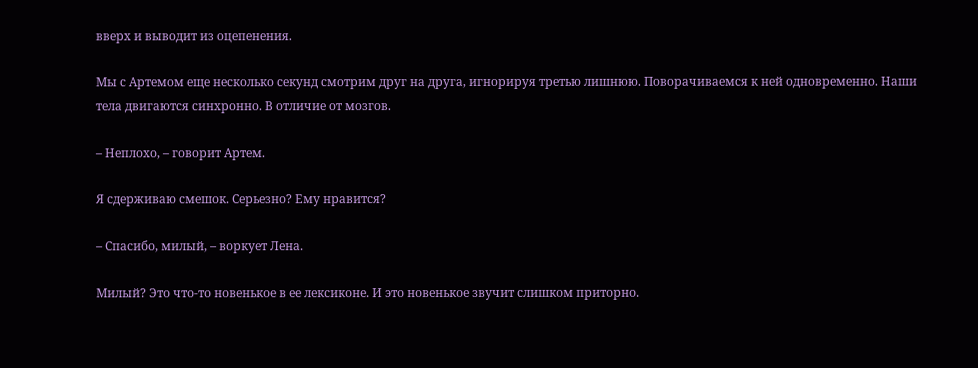вверх и выводит из оцепенения.

Мы с Артемом еще несколько секунд смотрим друг на друга, игнорируя третью лишнюю. Поворачиваемся к ней одновременно. Наши тела двигаются синхронно. В отличие от мозгов.

– Неплохо, – говорит Артем.

Я сдерживаю смешок. Серьезно? Ему нравится?

– Спасибо, милый, – воркует Лена.

Милый? Это что-то новенькое в ее лексиконе. И это новенькое звучит слишком приторно.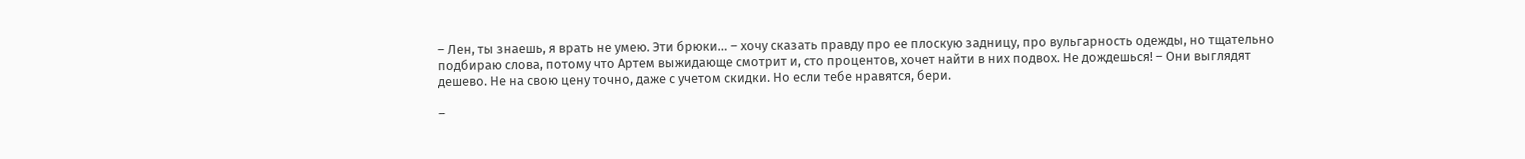– Лен, ты знаешь, я врать не умею. Эти брюки… – хочу сказать правду про ее плоскую задницу, про вульгарность одежды, но тщательно подбираю слова, потому что Артем выжидающе смотрит и, сто процентов, хочет найти в них подвох. Не дождешься! – Они выглядят дешево. Не на свою цену точно, даже с учетом скидки. Но если тебе нравятся, бери.

–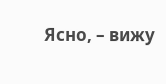Ясно, – вижу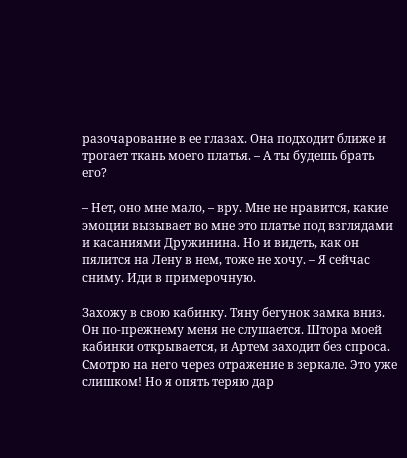разочарование в ее глазах. Она подходит ближе и трогает ткань моего платья. – А ты будешь брать его?

– Нет, оно мне мало, – вру. Мне не нравится, какие эмоции вызывает во мне это платье под взглядами и касаниями Дружинина. Но и видеть, как он пялится на Лену в нем, тоже не хочу. – Я сейчас сниму. Иди в примерочную.

Захожу в свою кабинку. Тяну бегунок замка вниз. Он по-прежнему меня не слушается. Штора моей кабинки открывается, и Артем заходит без спроса. Смотрю на него через отражение в зеркале. Это уже слишком! Но я опять теряю дар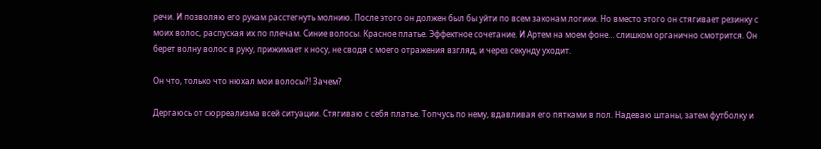речи. И позволяю его рукам расстегнуть молнию. После этого он должен был бы уйти по всем законам логики. Но вместо этого он стягивает резинку с моих волос, распуская их по плечам. Синие волосы. Красное платье. Эффектное сочетание. И Артем на моем фоне… слишком органично смотрится. Он берет волну волос в руку, прижимает к носу, не сводя с моего отражения взгляд, и через секунду уходит.

Он что, только что нюхал мои волосы?! Зачем?

Дергаюсь от сюрреализма всей ситуации. Стягиваю с себя платье. Топчусь по нему, вдавливая его пятками в пол. Надеваю штаны, затем футболку и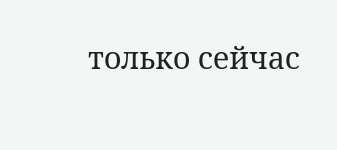только сейчас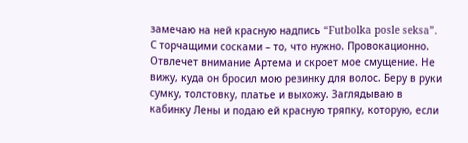замечаю на ней красную надпись “Futbolka posle seksa”. С торчащими сосками – то, что нужно. Провокационно. Отвлечет внимание Артема и скроет мое смущение. Не вижу, куда он бросил мою резинку для волос. Беру в руки сумку, толстовку, платье и выхожу. Заглядываю в кабинку Лены и подаю ей красную тряпку, которую, если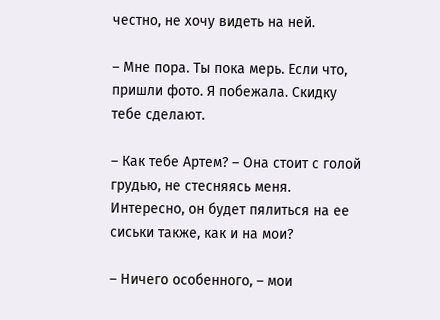честно, не хочу видеть на ней.

– Мне пора. Ты пока мерь. Если что, пришли фото. Я побежала. Скидку тебе сделают.

– Как тебе Артем? – Она стоит с голой грудью, не стесняясь меня. Интересно, он будет пялиться на ее сиськи также, как и на мои?

– Ничего особенного, – мои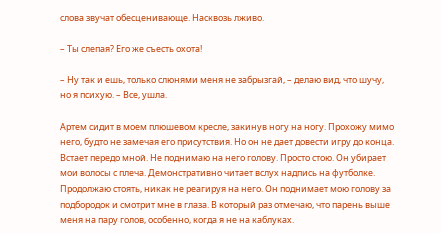слова звучат обесценивающе. Насквозь лживо.

– Ты слепая? Его же съесть охота!

– Ну так и ешь, только слюнями меня не забрызгай, – делаю вид, что шучу, но я психую. – Все, ушла.

Артем сидит в моем плюшевом кресле, закинув ногу на ногу. Прохожу мимо него, будто не замечая его присутствия. Но он не дает довести игру до конца. Встает передо мной. Не поднимаю на него голову. Просто стою. Он убирает мои волосы с плеча. Демонстративно читает вслух надпись на футболке. Продолжаю стоять, никак не реагируя на него. Он поднимает мою голову за подбородок и смотрит мне в глаза. В который раз отмечаю, что парень выше меня на пару голов, особенно, когда я не на каблуках.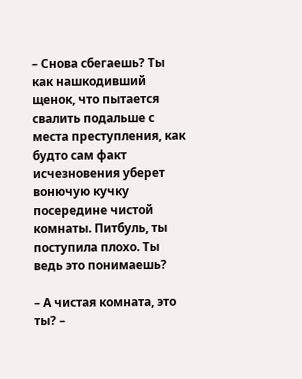– Снова сбегаешь? Ты как нашкодивший щенок, что пытается свалить подальше с места преступления, как будто сам факт исчезновения уберет вонючую кучку посередине чистой комнаты. Питбуль, ты поступила плохо. Ты ведь это понимаешь?

– А чистая комната, это ты? –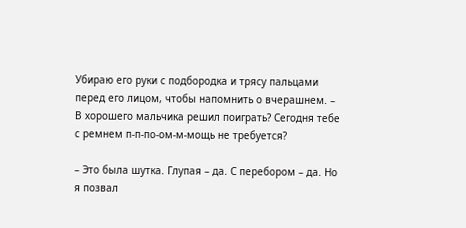Убираю его руки с подбородка и трясу пальцами перед его лицом, чтобы напомнить о вчерашнем. – В хорошего мальчика решил поиграть? Сегодня тебе с ремнем п-п-по-ом-м-мощь не требуется?

– Это была шутка. Глупая – да. С перебором – да. Но я позвал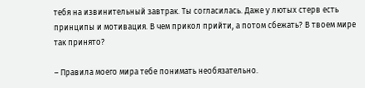тебя на извинительный завтрак. Ты согласилась. Даже у лютых стерв есть принципы и мотивация. В чем прикол прийти, а потом сбежать? В твоем мире так принято?

– Правила моего мира тебе понимать необязательно.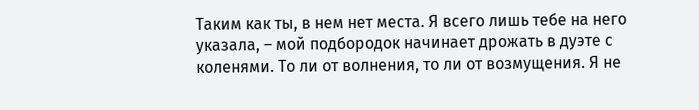Таким как ты, в нем нет места. Я всего лишь тебе на него указала, – мой подбородок начинает дрожать в дуэте с коленями. То ли от волнения, то ли от возмущения. Я не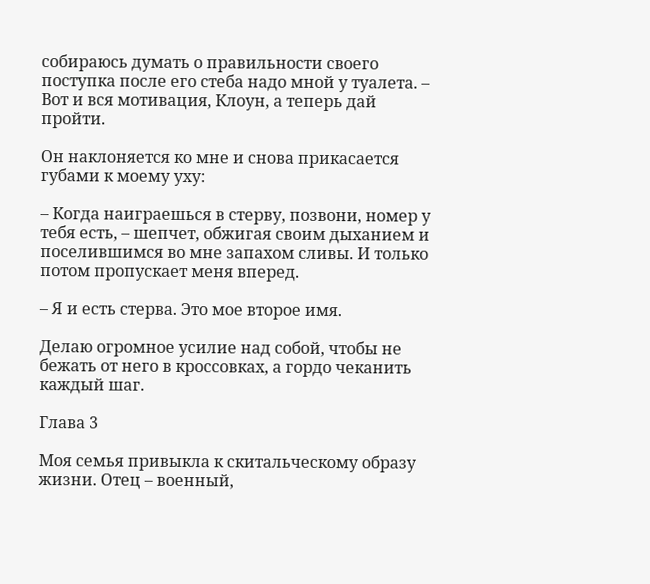собираюсь думать о правильности своего поступка после его стеба надо мной у туалета. – Вот и вся мотивация, Клоун, а теперь дай пройти.

Он наклоняется ко мне и снова прикасается губами к моему уху:

– Когда наиграешься в стерву, позвони, номер у тебя есть, – шепчет, обжигая своим дыханием и поселившимся во мне запахом сливы. И только потом пропускает меня вперед.

– Я и есть стерва. Это мое второе имя.

Делаю огромное усилие над собой, чтобы не бежать от него в кроссовках, а гордо чеканить каждый шаг.

Глава 3

Моя семья привыкла к скитальческому образу жизни. Отец – военный,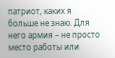патриот, каких я больше не знаю. Для него армия – не просто место работы или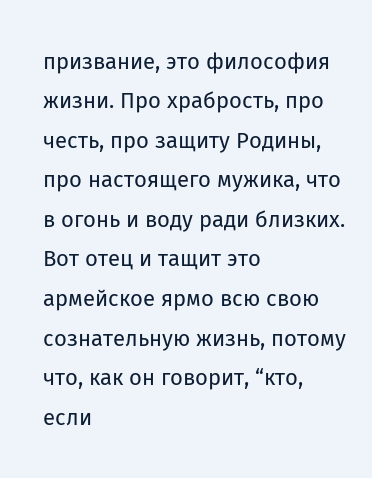призвание, это философия жизни. Про храбрость, про честь, про защиту Родины, про настоящего мужика, что в огонь и воду ради близких. Вот отец и тащит это армейское ярмо всю свою сознательную жизнь, потому что, как он говорит, “кто, если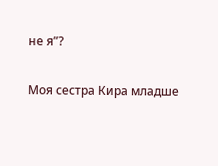не я”?

Моя сестра Кира младше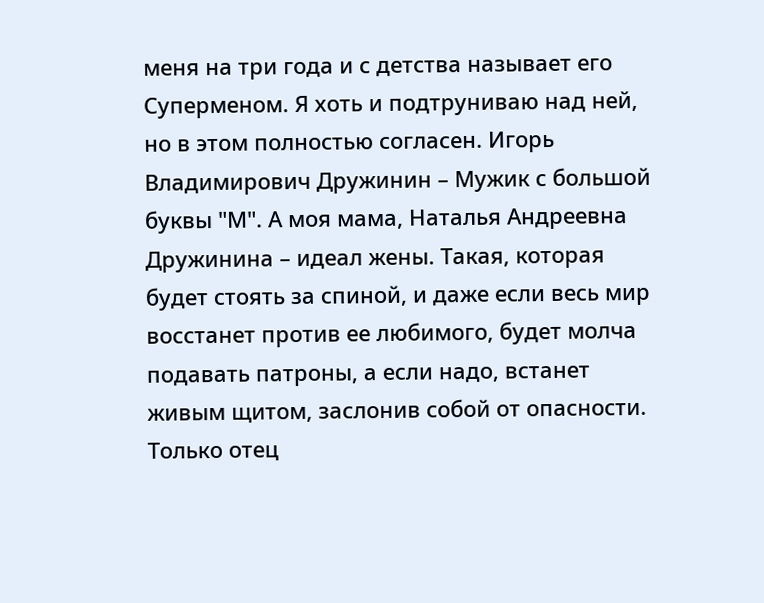меня на три года и с детства называет его Суперменом. Я хоть и подтруниваю над ней, но в этом полностью согласен. Игорь Владимирович Дружинин – Мужик с большой буквы "М". А моя мама, Наталья Андреевна Дружинина – идеал жены. Такая, которая будет стоять за спиной, и даже если весь мир восстанет против ее любимого, будет молча подавать патроны, а если надо, встанет живым щитом, заслонив собой от опасности. Только отец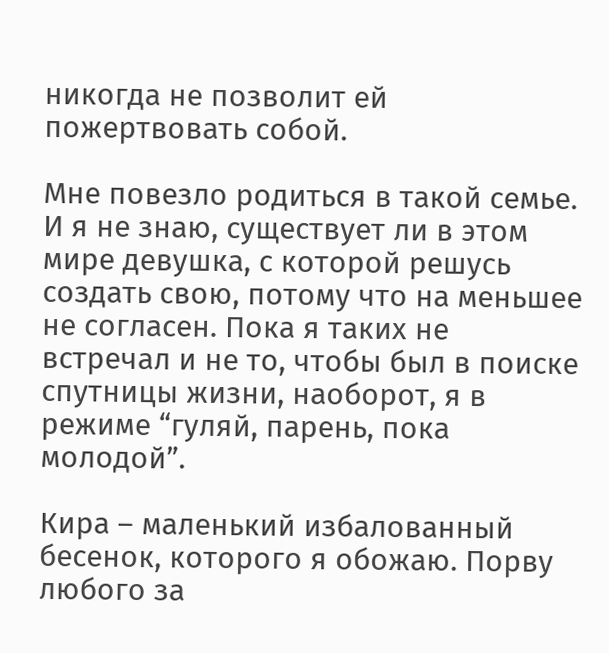никогда не позволит ей пожертвовать собой.

Мне повезло родиться в такой семье. И я не знаю, существует ли в этом мире девушка, с которой решусь создать свою, потому что на меньшее не согласен. Пока я таких не встречал и не то, чтобы был в поиске спутницы жизни, наоборот, я в режиме “гуляй, парень, пока молодой”.

Кира – маленький избалованный бесенок, которого я обожаю. Порву любого за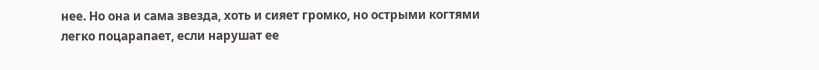нее. Но она и сама звезда, хоть и сияет громко, но острыми когтями легко поцарапает, если нарушат ее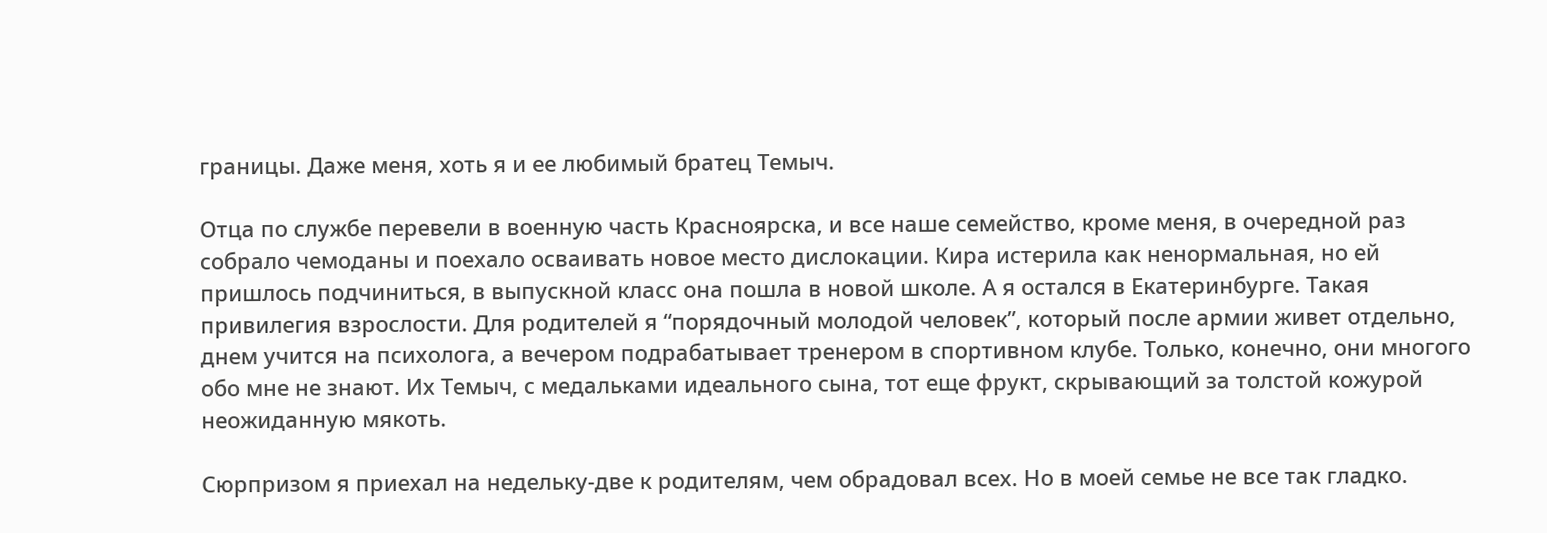границы. Даже меня, хоть я и ее любимый братец Темыч.

Отца по службе перевели в военную часть Красноярска, и все наше семейство, кроме меня, в очередной раз собрало чемоданы и поехало осваивать новое место дислокации. Кира истерила как ненормальная, но ей пришлось подчиниться, в выпускной класс она пошла в новой школе. А я остался в Екатеринбурге. Такая привилегия взрослости. Для родителей я “порядочный молодой человек”, который после армии живет отдельно, днем учится на психолога, а вечером подрабатывает тренером в спортивном клубе. Только, конечно, они многого обо мне не знают. Их Темыч, с медальками идеального сына, тот еще фрукт, скрывающий за толстой кожурой неожиданную мякоть.

Сюрпризом я приехал на недельку-две к родителям, чем обрадовал всех. Но в моей семье не все так гладко.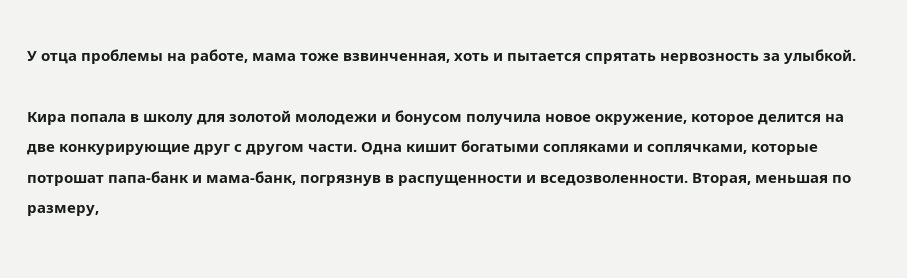У отца проблемы на работе, мама тоже взвинченная, хоть и пытается спрятать нервозность за улыбкой.

Кира попала в школу для золотой молодежи и бонусом получила новое окружение, которое делится на две конкурирующие друг с другом части. Одна кишит богатыми сопляками и соплячками, которые потрошат папа-банк и мама-банк, погрязнув в распущенности и вседозволенности. Вторая, меньшая по размеру,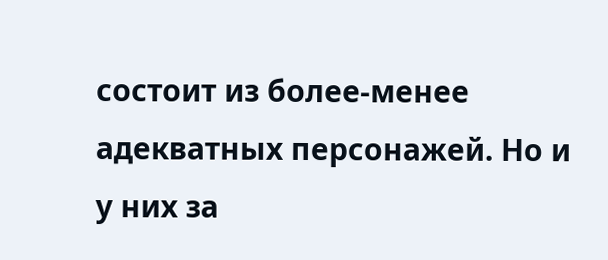состоит из более-менее адекватных персонажей. Но и у них за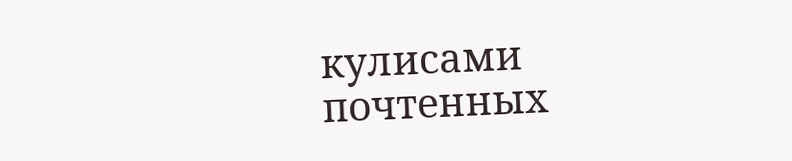кулисами почтенных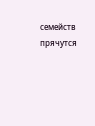семейств прячутся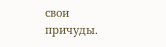свои причуды.